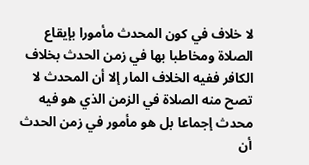لا خلاف في كون المحدث مأمورا بإيقاع الصلاة ومخاطبا بها في زمن الحدث بخلاف الكافر ففيه الخلاف المار إلا أن المحدث لا تصح منه الصلاة في الزمن الذي هو فيه محدث إجماعا بل هو مأمور في زمن الحدث أن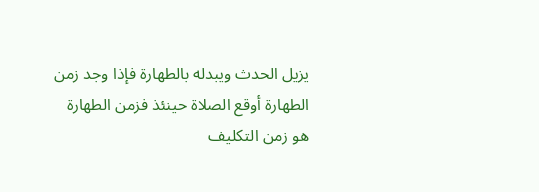يزيل الحدث ويبدله بالطهارة فإذا وجد زمن الطهارة أوقع الصلاة حينئذ فزمن الطهارة هو زمن التكليف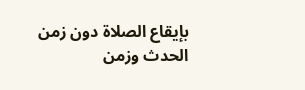بإيقاع الصلاة دون زمن الحدث وزمن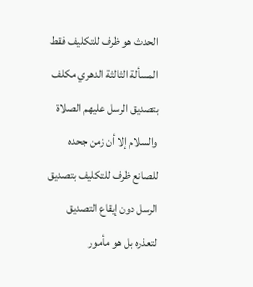الحدث هو ظرف للتكليف فقط المسألة الثالثة الدهري مكلف بتصديق الرسل عليهم الصلاة والسلام إلا أن زمن جحده للصانع ظرف للتكليف بتصديق الرسل دون إيقاع التصديق لتعذره بل هو مأمور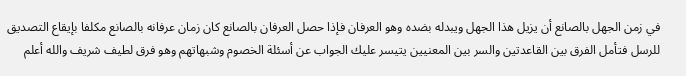في زمن الجهل بالصانع أن يزيل هذا الجهل ويبدله بضده وهو العرفان فإذا حصل العرفان بالصانع كان زمان عرفانه بالصانع مكلفا بإيقاع التصديق للرسل فتأمل الفرق بين القاعدتين والسر بين المعنيين يتيسر عليك الجواب عن أسئلة الخصوم وشبهاتهم وهو فرق لطيف شريف والله أعلم